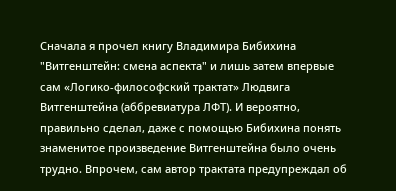Сначала я прочел книгу Владимира Бибихина "Витгенштейн: смена аспекта" и лишь затем впервые сам «Логико-философский трактат» Людвига Витгенштейна (аббревиатура ЛФТ). И вероятно, правильно сделал, даже с помощью Бибихина понять знаменитое произведение Витгенштейна было очень трудно. Впрочем, сам автор трактата предупреждал об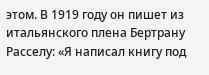этом. В 1919 году он пишет из итальянского плена Бертрану Расселу: «Я написал книгу под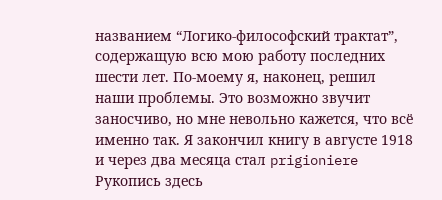названием “Логико-философский трактат”, содержащую всю мою работу последних шести лет. По-моему я, наконец, решил наши проблемы. Это возможно звучит заносчиво, но мне невольно кажется, что всё именно так. Я закончил книгу в августе 1918 и через два месяца стал prigioniere Рукопись здесь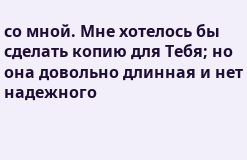со мной. Мне хотелось бы сделать копию для Тебя; но она довольно длинная и нет надежного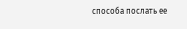способа послать ее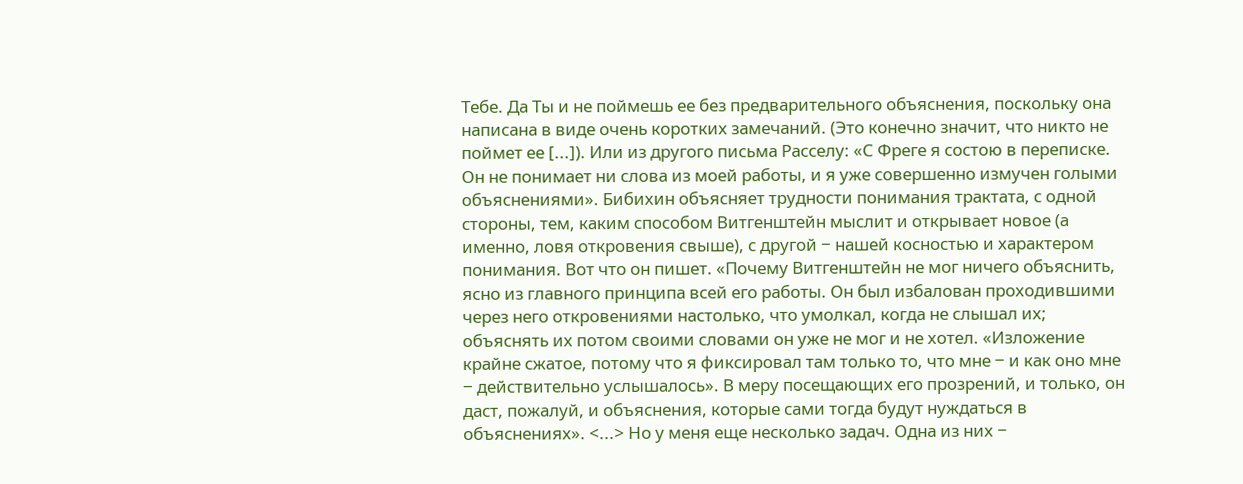Тебе. Да Ты и не поймешь ее без предварительного объяснения, поскольку она написана в виде очень коротких замечаний. (Это конечно значит, что никто не поймет ее [...]). Или из другого письма Расселу: «С Фреге я состою в переписке. Он не понимает ни слова из моей работы, и я уже совершенно измучен голыми объяснениями». Бибихин объясняет трудности понимания трактата, с одной стороны, тем, каким способом Витгенштейн мыслит и открывает новое (а именно, ловя откровения свыше), с другой − нашей косностью и характером понимания. Вот что он пишет. «Почему Витгенштейн не мог ничего объяснить, ясно из главного принципа всей его работы. Он был избалован проходившими через него откровениями настолько, что умолкал, когда не слышал их; объяснять их потом своими словами он уже не мог и не хотел. «Изложение крайне сжатое, потому что я фиксировал там только то, что мне ‒ и как оно мне ‒ действительно услышалось». В меру посещающих его прозрений, и только, он даст, пожалуй, и объяснения, которые сами тогда будут нуждаться в объяснениях». <...> Но у меня еще несколько задач. Одна из них −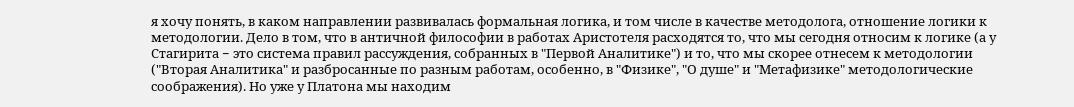я хочу понять, в каком направлении развивалась формальная логика, и том числе в качестве методолога, отношение логики к методологии. Дело в том, что в античной философии в работах Аристотеля расходятся то, что мы сегодня относим к логике (а у Стагирита − это система правил рассуждения, собранных в "Первой Аналитике") и то, что мы скорее отнесем к методологии ("Вторая Аналитика" и разбросанные по разным работам, особенно, в "Физике", "О душе" и "Метафизике" методологические соображения). Но уже у Платона мы находим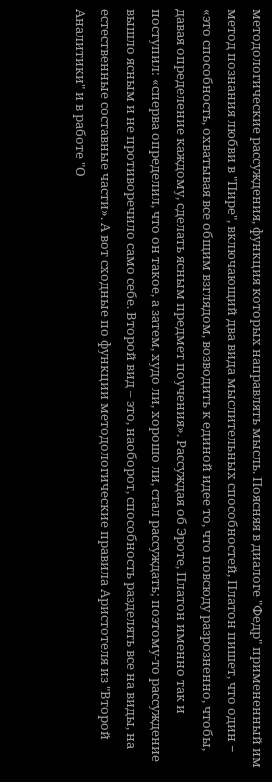методологические рассуждения, функция которых направлять мысль. Поясняя в диалоге "Федр" примененный им метод познания любви в "Пире", включающий два вида мыслительных способностей, Платон пишет, что один − «это способность, охватывая все общим взглядом, возводить к единой идее то, что повсюду разрозненно, чтобы, давая определение каждому, сделать ясным предмет поучения». Рассуждая об Эроте, Платон именно так и поступил: «сперва определил, что он такое, а затем, худо ли, хорошо ли, стал рассуждать; поэтому-то рассуждение вышло ясным и не противоречило само себе. Второй вид – это, наоборот, способность разделять все на виды, на естественные составные части». А вот сходные по функции методологические правила Аристотеля из "Второй Аналитики" и в работе "О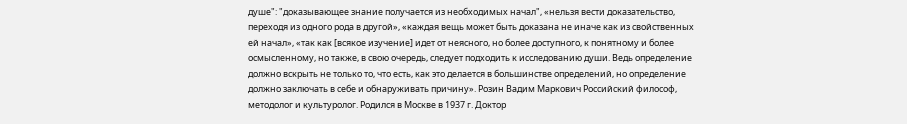душе": "доказывающее знание получается из необходимых начал", «нельзя вести доказательство, переходя из одного рода в другой», «каждая вещь может быть доказана не иначе как из свойственных ей начал», «так как [всякое изучение] идет от неясного, но более доступного, к понятному и более осмысленному, но также, в свою очередь, следует подходить к исследованию души. Ведь определение должно вскрыть не только то, что есть, как это делается в большинстве определений, но определение должно заключать в себе и обнаруживать причину». Розин Вадим Маркович Российский философ, методолог и культуролог. Родился в Москве в 1937 г. Доктор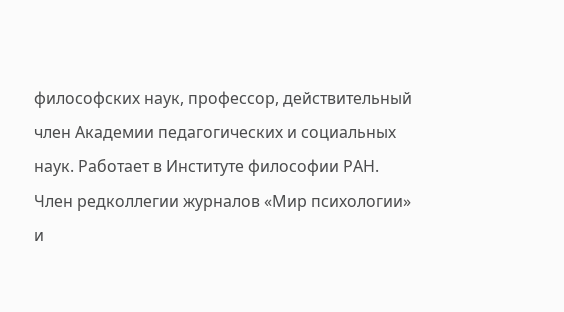философских наук, профессор, действительный член Академии педагогических и социальных наук. Работает в Институте философии РАН. Член редколлегии журналов «Мир психологии» и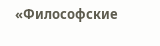«Философские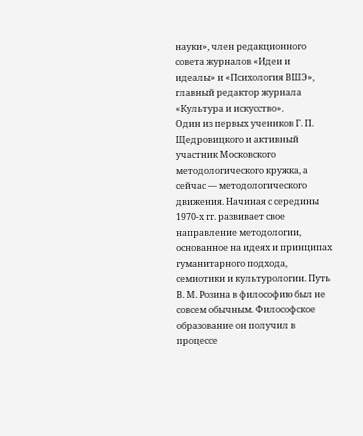науки», член редакционного совета журналов «Идеи и идеалы» и «Психология ВШЭ», главный редактор журнала «Культура и искусство».
Один из первых учеников Г. П. Щедровицкого и активный участник Московского методологического кружка, а сейчас — методологического движения. Начиная с середины 1970-х гг. развивает свое направление методологии, основанное на идеях и принципах гуманитарного подхода, семиотики и культурологии. Путь В. М. Розина в философию был не совсем обычным. Философское образование он получил в процессе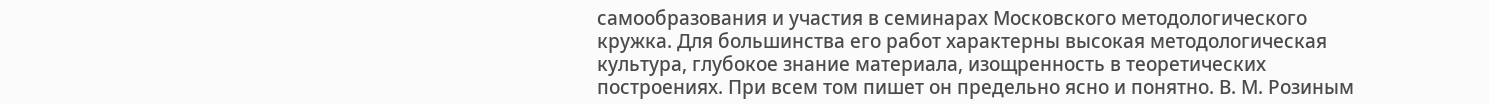самообразования и участия в семинарах Московского методологического кружка. Для большинства его работ характерны высокая методологическая культура, глубокое знание материала, изощренность в теоретических построениях. При всем том пишет он предельно ясно и понятно. В. М. Розиным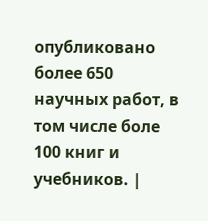опубликовано более 650 научных работ, в том числе боле 100 книг и учебников. |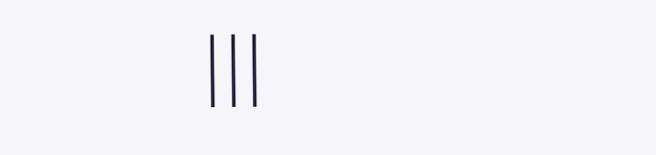|||